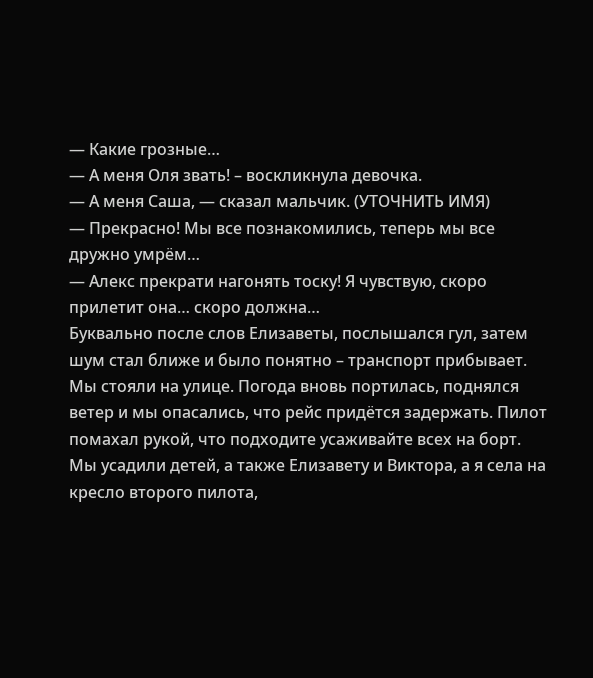— Какие грозные…
— А меня Оля звать! – воскликнула девочка.
— А меня Саша, — сказал мальчик. (УТОЧНИТЬ ИМЯ)
— Прекрасно! Мы все познакомились, теперь мы все дружно умрём…
— Алекс прекрати нагонять тоску! Я чувствую, скоро прилетит она… скоро должна…
Буквально после слов Елизаветы, послышался гул, затем шум стал ближе и было понятно – транспорт прибывает.
Мы стояли на улице. Погода вновь портилась, поднялся ветер и мы опасались, что рейс придётся задержать. Пилот помахал рукой, что подходите усаживайте всех на борт. Мы усадили детей, а также Елизавету и Виктора, а я села на кресло второго пилота,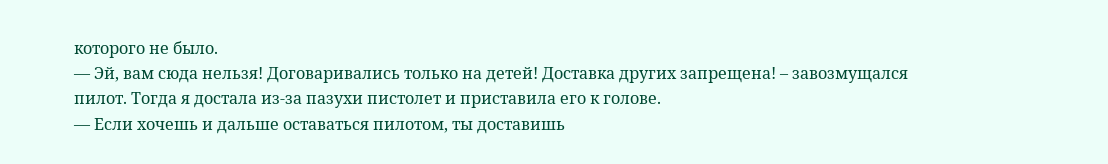которого не было.
— Эй, вам сюда нельзя! Договаривались только на детей! Доставка других запрещена! – завозмущался пилот. Тогда я достала из-за пазухи пистолет и приставила его к голове.
— Если хочешь и дальше оставаться пилотом, ты доставишь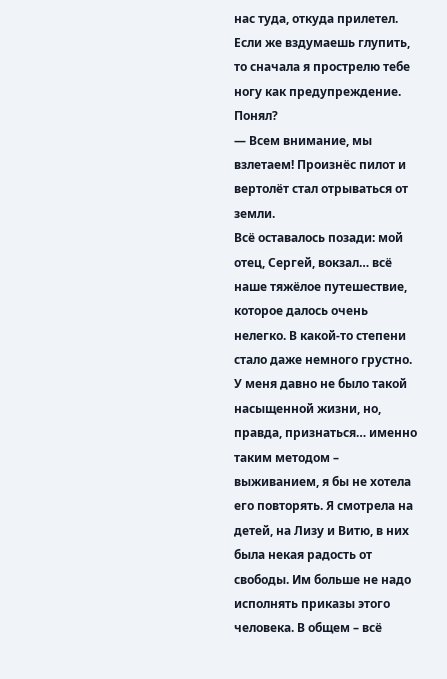нас туда, откуда прилетел. Если же вздумаешь глупить, то сначала я прострелю тебе ногу как предупреждение. Понял?
— Всем внимание, мы взлетаем! Произнёс пилот и вертолёт стал отрываться от земли.
Всё оставалось позади: мой отец, Сергей, вокзал… всё наше тяжёлое путешествие, которое далось очень нелегко. В какой-то степени стало даже немного грустно. У меня давно не было такой насыщенной жизни, но, правда, признаться… именно таким методом – выживанием, я бы не хотела его повторять. Я смотрела на детей, на Лизу и Витю, в них была некая радость от свободы. Им больше не надо исполнять приказы этого человека. В общем – всё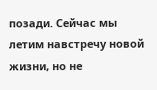позади. Сейчас мы летим навстречу новой жизни, но не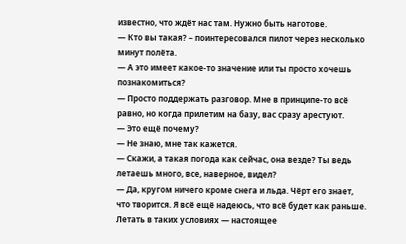известно, что ждёт нас там. Нужно быть наготове.
— Кто вы такая? – поинтересовался пилот через несколько минут полёта.
— А это имеет какое-то значение или ты просто хочешь познакомиться?
— Просто поддержать разговор. Мне в принципе-то всё равно, но когда прилетим на базу, вас сразу арестуют.
— Это ещё почему?
— Не знаю, мне так кажется.
— Скажи, а такая погода как сейчас, она везде? Ты ведь летаешь много, все, наверное, видел?
— Да, кругом ничего кроме снега и льда. Чёрт его знает, что творится. Я всё ещё надеюсь, что всё будет как раньше. Летать в таких условиях — настоящее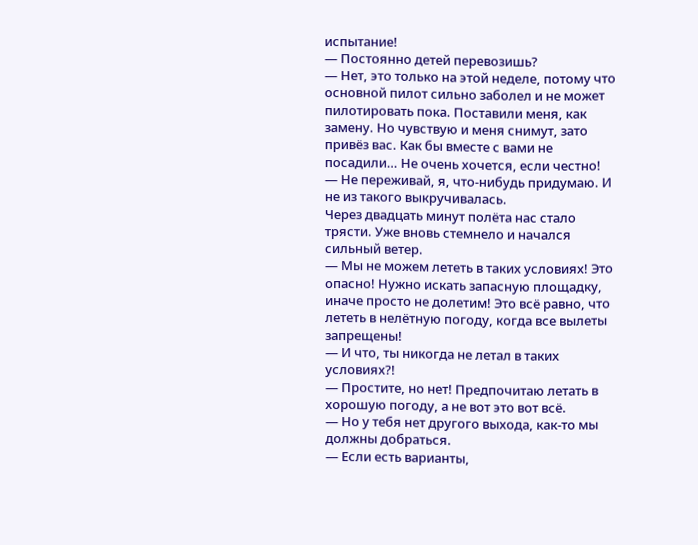испытание!
— Постоянно детей перевозишь?
— Нет, это только на этой неделе, потому что основной пилот сильно заболел и не может пилотировать пока. Поставили меня, как замену. Но чувствую и меня снимут, зато привёз вас. Как бы вместе с вами не посадили… Не очень хочется, если честно!
— Не переживай, я, что-нибудь придумаю. И не из такого выкручивалась.
Через двадцать минут полёта нас стало трясти. Уже вновь стемнело и начался сильный ветер.
— Мы не можем лететь в таких условиях! Это опасно! Нужно искать запасную площадку, иначе просто не долетим! Это всё равно, что лететь в нелётную погоду, когда все вылеты запрещены!
— И что, ты никогда не летал в таких условиях?!
— Простите, но нет! Предпочитаю летать в хорошую погоду, а не вот это вот всё.
— Но у тебя нет другого выхода, как-то мы должны добраться.
— Если есть варианты,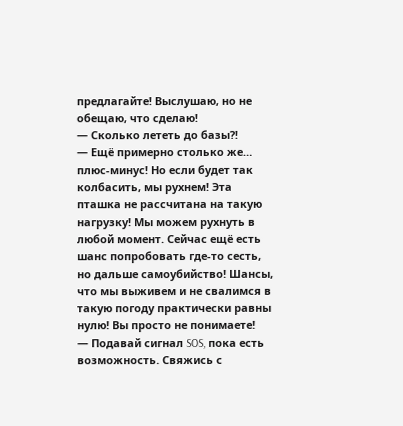предлагайте! Выслушаю, но не обещаю, что сделаю!
— Сколько лететь до базы?!
— Ещё примерно столько же… плюс-минус! Но если будет так колбасить, мы рухнем! Эта пташка не рассчитана на такую нагрузку! Мы можем рухнуть в любой момент. Сейчас ещё есть шанс попробовать где-то сесть, но дальше самоубийство! Шансы, что мы выживем и не свалимся в такую погоду практически равны нулю! Вы просто не понимаете!
— Подавай сигнал SOS, пока есть возможность. Свяжись с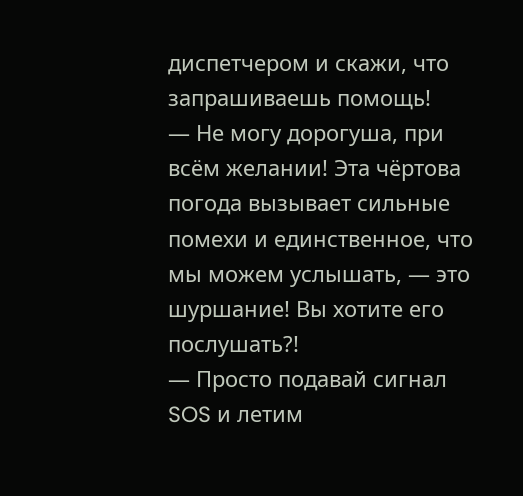диспетчером и скажи, что запрашиваешь помощь!
— Не могу дорогуша, при всём желании! Эта чёртова погода вызывает сильные помехи и единственное, что мы можем услышать, — это шуршание! Вы хотите его послушать?!
— Просто подавай сигнал SOS и летим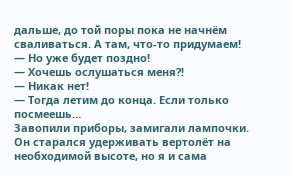дальше, до той поры пока не начнём сваливаться. А там, что-то придумаем!
— Но уже будет поздно!
— Хочешь ослушаться меня?!
— Никак нет!
— Тогда летим до конца. Если только посмеешь…
Завопили приборы, замигали лампочки. Он старался удерживать вертолёт на необходимой высоте, но я и сама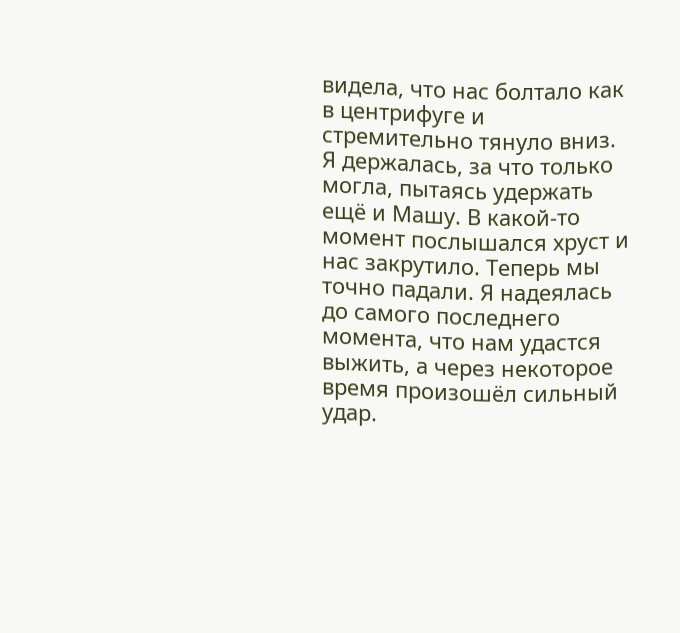видела, что нас болтало как в центрифуге и стремительно тянуло вниз. Я держалась, за что только могла, пытаясь удержать ещё и Машу. В какой-то момент послышался хруст и нас закрутило. Теперь мы точно падали. Я надеялась до самого последнего момента, что нам удастся выжить, а через некоторое время произошёл сильный удар.